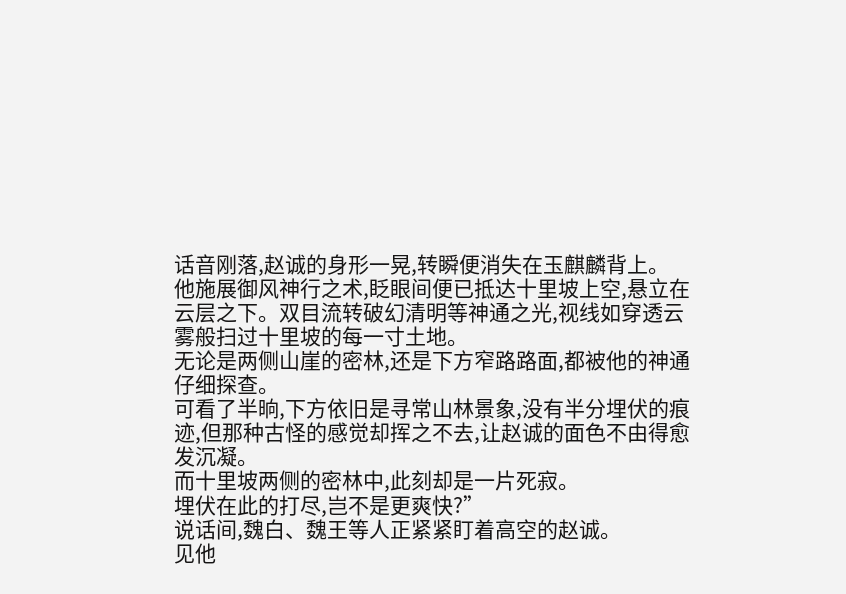话音刚落,赵诚的身形一晃,转瞬便消失在玉麒麟背上。
他施展御风神行之术,眨眼间便已抵达十里坡上空,悬立在云层之下。双目流转破幻清明等神通之光,视线如穿透云雾般扫过十里坡的每一寸土地。
无论是两侧山崖的密林,还是下方窄路路面,都被他的神通仔细探查。
可看了半晌,下方依旧是寻常山林景象,没有半分埋伏的痕迹,但那种古怪的感觉却挥之不去,让赵诚的面色不由得愈发沉凝。
而十里坡两侧的密林中,此刻却是一片死寂。
埋伏在此的打尽,岂不是更爽快?”
说话间,魏白、魏王等人正紧紧盯着高空的赵诚。
见他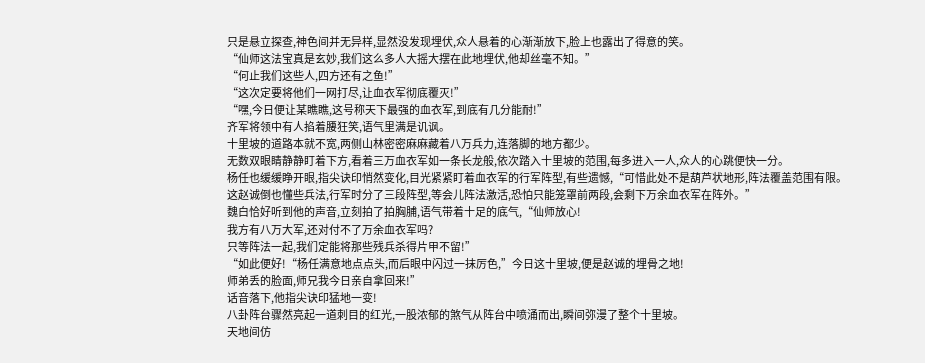只是悬立探查,神色间并无异样,显然没发现埋伏,众人悬着的心渐渐放下,脸上也露出了得意的笑。
“仙师这法宝真是玄妙,我们这么多人大摇大摆在此地埋伏,他却丝毫不知。”
“何止我们这些人,四方还有之鱼!”
“这次定要将他们一网打尽,让血衣军彻底覆灭!”
“嘿,今日便让某瞧瞧,这号称天下最强的血衣军,到底有几分能耐!”
齐军将领中有人掐着腰狂笑,语气里满是讥讽。
十里坡的道路本就不宽,两侧山林密密麻麻藏着八万兵力,连落脚的地方都少。
无数双眼睛静静盯着下方,看着三万血衣军如一条长龙般,依次踏入十里坡的范围,每多进入一人,众人的心跳便快一分。
杨任也缓缓睁开眼,指尖诀印悄然变化,目光紧紧盯着血衣军的行军阵型,有些遗憾,“可惜此处不是葫芦状地形,阵法覆盖范围有限。
这赵诚倒也懂些兵法,行军时分了三段阵型,等会儿阵法激活,恐怕只能笼罩前两段,会剩下万余血衣军在阵外。”
魏白恰好听到他的声音,立刻拍了拍胸脯,语气带着十足的底气,“仙师放心!
我方有八万大军,还对付不了万余血衣军吗?
只等阵法一起,我们定能将那些残兵杀得片甲不留!”
“如此便好!“杨任满意地点点头,而后眼中闪过一抹厉色,”今日这十里坡,便是赵诚的埋骨之地!
师弟丢的脸面,师兄我今日亲自拿回来!”
话音落下,他指尖诀印猛地一变!
八卦阵台骤然亮起一道刺目的红光,一股浓郁的煞气从阵台中喷涌而出,瞬间弥漫了整个十里坡。
天地间仿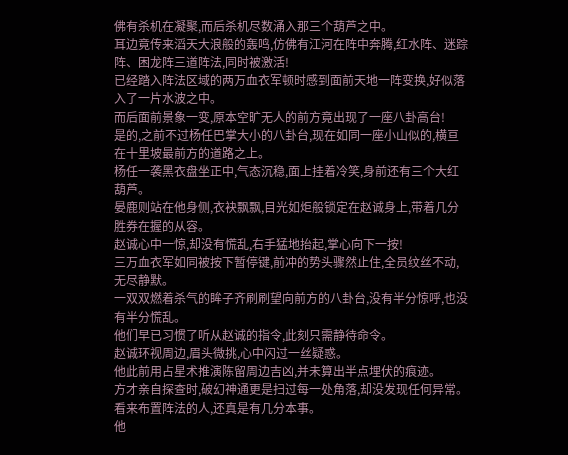佛有杀机在凝聚,而后杀机尽数涌入那三个葫芦之中。
耳边竟传来滔天大浪般的轰鸣,仿佛有江河在阵中奔腾,红水阵、迷踪阵、困龙阵三道阵法,同时被激活!
已经踏入阵法区域的两万血衣军顿时感到面前天地一阵变换,好似落入了一片水波之中。
而后面前景象一变,原本空旷无人的前方竟出现了一座八卦高台!
是的,之前不过杨任巴掌大小的八卦台,现在如同一座小山似的,横亘在十里坡最前方的道路之上。
杨任一袭黑衣盘坐正中,气态沉稳,面上挂着冷笑,身前还有三个大红葫芦。
晏鹿则站在他身侧,衣袂飘飘,目光如炬般锁定在赵诚身上,带着几分胜券在握的从容。
赵诚心中一惊,却没有慌乱,右手猛地抬起,掌心向下一按!
三万血衣军如同被按下暂停键,前冲的势头骤然止住,全员纹丝不动,无尽静默。
一双双燃着杀气的眸子齐刷刷望向前方的八卦台,没有半分惊呼,也没有半分慌乱。
他们早已习惯了听从赵诚的指令,此刻只需静待命令。
赵诚环视周边,眉头微挑,心中闪过一丝疑惑。
他此前用占星术推演陈留周边吉凶,并未算出半点埋伏的痕迹。
方才亲自探查时,破幻神通更是扫过每一处角落,却没发现任何异常。
看来布置阵法的人,还真是有几分本事。
他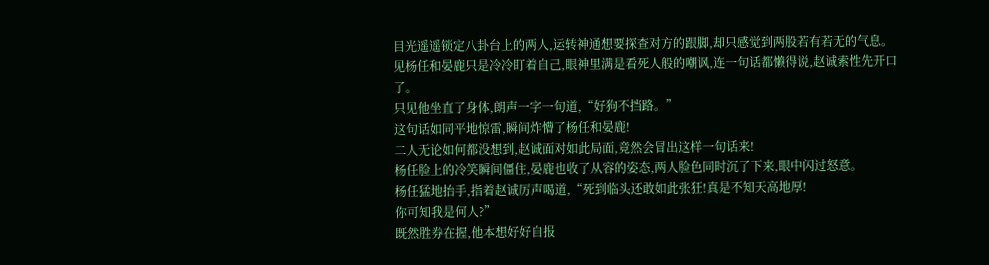目光遥遥锁定八卦台上的两人,运转神通想要探查对方的跟脚,却只感觉到两股若有若无的气息。
见杨任和晏鹿只是冷冷盯着自己,眼神里满是看死人般的嘲讽,连一句话都懒得说,赵诚索性先开口了。
只见他坐直了身体,朗声一字一句道,“好狗不挡路。”
这句话如同平地惊雷,瞬间炸懵了杨任和晏鹿!
二人无论如何都没想到,赵诚面对如此局面,竟然会冒出这样一句话来!
杨任脸上的冷笑瞬间僵住,晏鹿也收了从容的姿态,两人脸色同时沉了下来,眼中闪过怒意。
杨任猛地抬手,指着赵诚厉声喝道,“死到临头还敢如此张狂!真是不知天高地厚!
你可知我是何人?”
既然胜券在握,他本想好好自报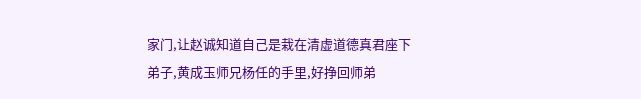家门,让赵诚知道自己是栽在清虚道德真君座下弟子,黄成玉师兄杨任的手里,好挣回师弟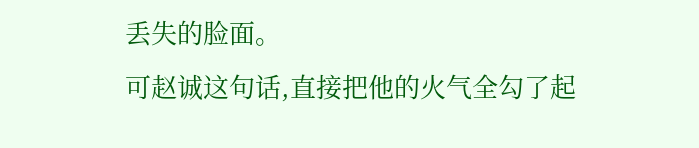丢失的脸面。
可赵诚这句话,直接把他的火气全勾了起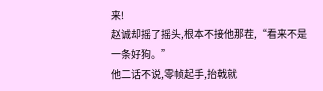来!
赵诚却摇了摇头,根本不接他那茬,“看来不是一条好狗。”
他二话不说,零帧起手,抬戟就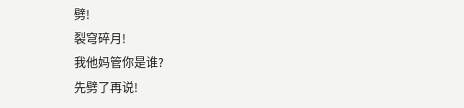劈!
裂穹碎月!
我他妈管你是谁?
先劈了再说!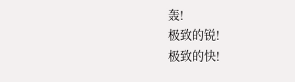轰!
极致的锐!
极致的快!